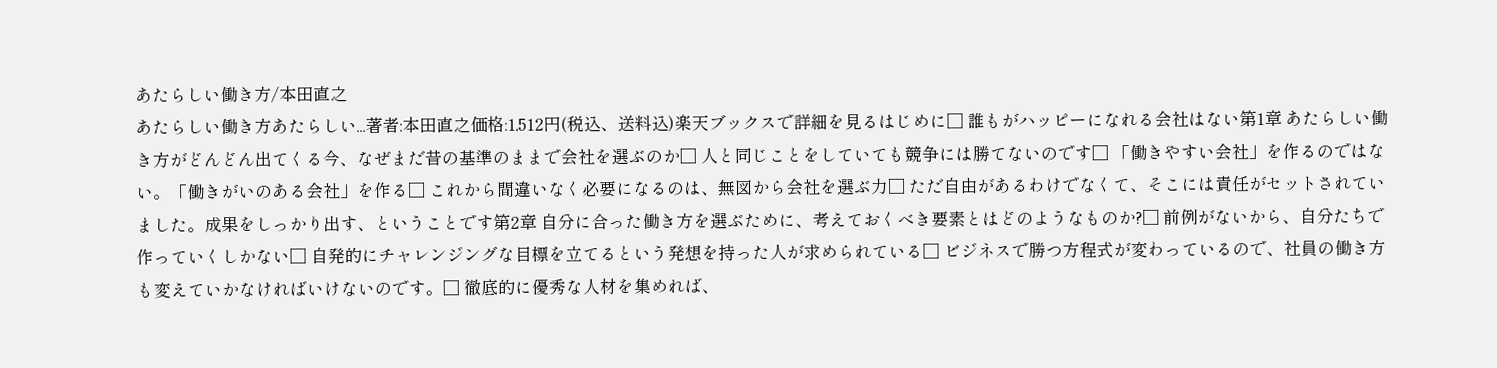あたらしい働き方/本田直之
あたらしい働き方あたらしい...著者:本田直之価格:1,512円(税込、送料込)楽天ブックスで詳細を見るはじめに□ 誰もがハッピーになれる会社はない第1章 あたらしい働き方がどんどん出てくる今、なぜまだ昔の基準のままで会社を選ぶのか□ 人と同じことをしていても競争には勝てないのです□ 「働きやすい会社」を作るのではない。「働きがいのある会社」を作る□ これから間違いなく必要になるのは、無図から会社を選ぶ力□ ただ自由があるわけでなくて、そこには責任がセットされていました。成果をしっかり出す、ということです第2章 自分に合った働き方を選ぶために、考えておくべき要素とはどのようなものか?□ 前例がないから、自分たちで作っていくしかない□ 自発的にチャレンジングな目標を立てるという発想を持った人が求められている□ ビジネスで勝つ方程式が変わっているので、社員の働き方も変えていかなければいけないのです。□ 徹底的に優秀な人材を集めれば、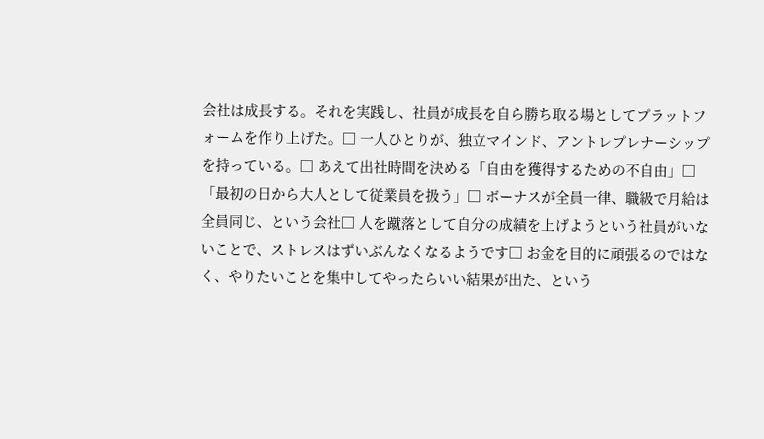会社は成長する。それを実践し、社員が成長を自ら勝ち取る場としてプラットフォームを作り上げた。□ 一人ひとりが、独立マインド、アントレプレナーシップを持っている。□ あえて出社時間を決める「自由を獲得するための不自由」□ 「最初の日から大人として従業員を扱う」□ ボーナスが全員一律、職級で月給は全員同じ、という会社□ 人を蹴落として自分の成績を上げようという社員がいないことで、ストレスはずいぶんなくなるようです□ お金を目的に頑張るのではなく、やりたいことを集中してやったらいい結果が出た、という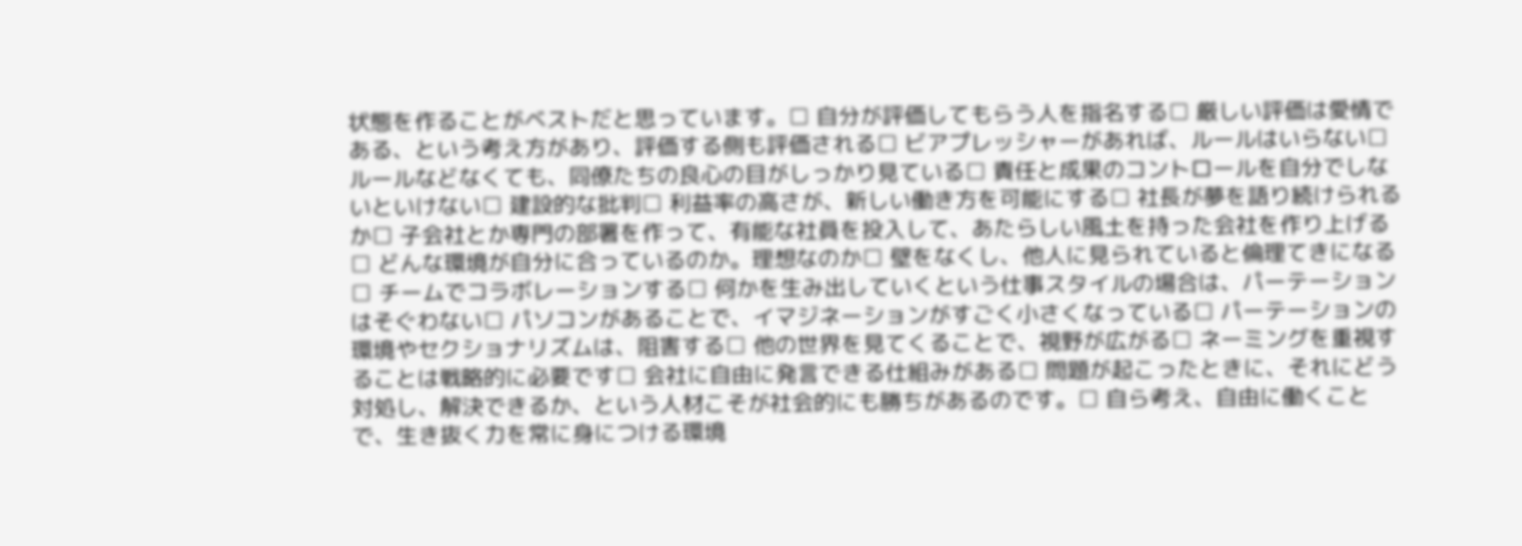状態を作ることがベストだと思っています。□ 自分が評価してもらう人を指名する□ 厳しい評価は愛情である、という考え方があり、評価する側も評価される□ ビアプレッシャーがあれば、ルールはいらない□ ルールなどなくても、同僚たちの良心の目がしっかり見ている□ 責任と成果のコントロールを自分でしないといけない□ 建設的な批判□ 利益率の高さが、新しい働き方を可能にする□ 社長が夢を語り続けられるか□ 子会社とか専門の部署を作って、有能な社員を投入して、あたらしい風土を持った会社を作り上げる□ どんな環境が自分に合っているのか。理想なのか□ 壁をなくし、他人に見られていると倫理てきになる□ チームでコラボレーションする□ 何かを生み出していくという仕事スタイルの場合は、パーテーションはそぐわない□ パソコンがあることで、イマジネーションがすごく小さくなっている□ パーテーションの環境やセクショナリズムは、阻害する□ 他の世界を見てくることで、視野が広がる□ ネーミングを重視することは戦略的に必要です□ 会社に自由に発言できる仕組みがある□ 問題が起こったときに、それにどう対処し、解決できるか、という人材こそが社会的にも勝ちがあるのです。□ 自ら考え、自由に働くことで、生き抜く力を常に身につける環境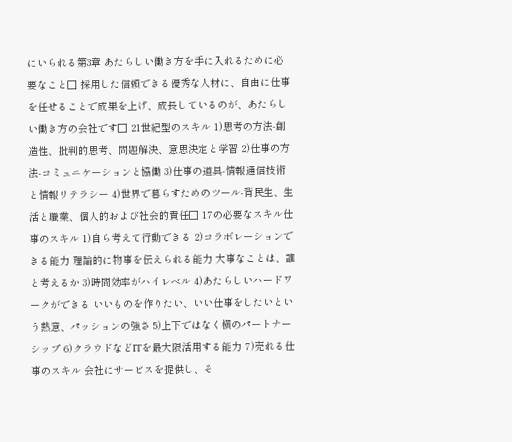にいられる第3章 あたらしい働き方を手に入れるために必要なこと□ 採用した信頼できる優秀な人材に、自由に仕事を任せることで成果を上げ、成長しているのが、あたらしい働き方の会社です□ 21世紀型のスキル 1)思考の方法-創造性、批判的思考、問題解決、意思決定と学習 2)仕事の方法-コミュニケーションと協働 3)仕事の道具-情報通信技術と情報リテラシー 4)世界で暮らすためのツール-背民生、生活と職業、個人的および社会的責任□ 17の必要なスキル仕事のスキル 1)自ら考えて行動できる 2)コラボレーションできる能力 理論的に物事を伝えられる能力 大事なことは、誰と考えるか 3)時間効率がハイレベル 4)あたらしいハードワークができる いいものを作りたい、いい仕事をしたいという熱意、パッションの強さ 5)上下ではなく横のパートナーシップ 6)クラウドなどITを最大限活用する能力 7)売れる仕事のスキル 会社にサービスを提供し、そ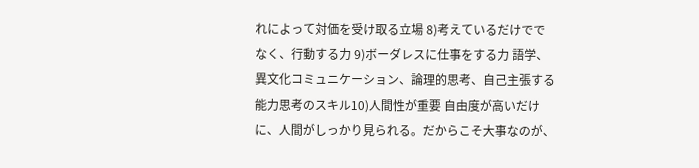れによって対価を受け取る立場 8)考えているだけででなく、行動する力 9)ボーダレスに仕事をする力 語学、異文化コミュニケーション、論理的思考、自己主張する能力思考のスキル10)人間性が重要 自由度が高いだけに、人間がしっかり見られる。だからこそ大事なのが、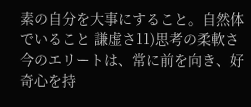素の自分を大事にすること。自然体でいること 謙虚さ11)思考の柔軟さ 今のエリートは、常に前を向き、好奇心を持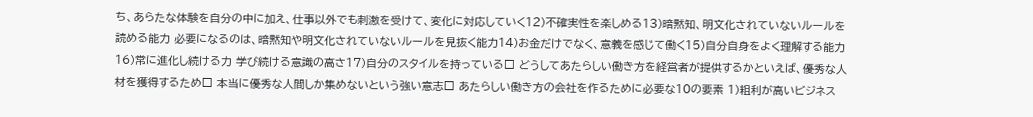ち、あらたな体験を自分の中に加え、仕事以外でも刺激を受けて、変化に対応していく12)不確実性を楽しめる13)暗黙知、明文化されていないルールを読める能力 必要になるのは、暗黙知や明文化されていないルールを見抜く能力14)お金だけでなく、意義を感じて働く15)自分自身をよく理解する能力16)常に進化し続ける力 学び続ける意識の高さ17)自分のスタイルを持っている□ どうしてあたらしい働き方を経営者が提供するかといえば、優秀な人材を獲得するため□ 本当に優秀な人間しか集めないという強い意志□ あたらしい働き方の会社を作るために必要な10の要素 1)粗利が高いビジネス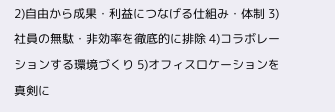2)自由から成果・利益につなげる仕組み・体制 3)社員の無駄・非効率を徹底的に排除 4)コラボレーションする環境づくり 5)オフィスロケーションを真剣に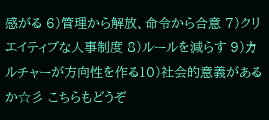感がる 6)管理から解放、命令から合意 7)クリエイティブな人事制度 8)ルールを減らす 9)カルチャーが方向性を作る10)社会的意義があるか☆彡 こちらもどうぞ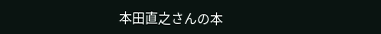本田直之さんの本